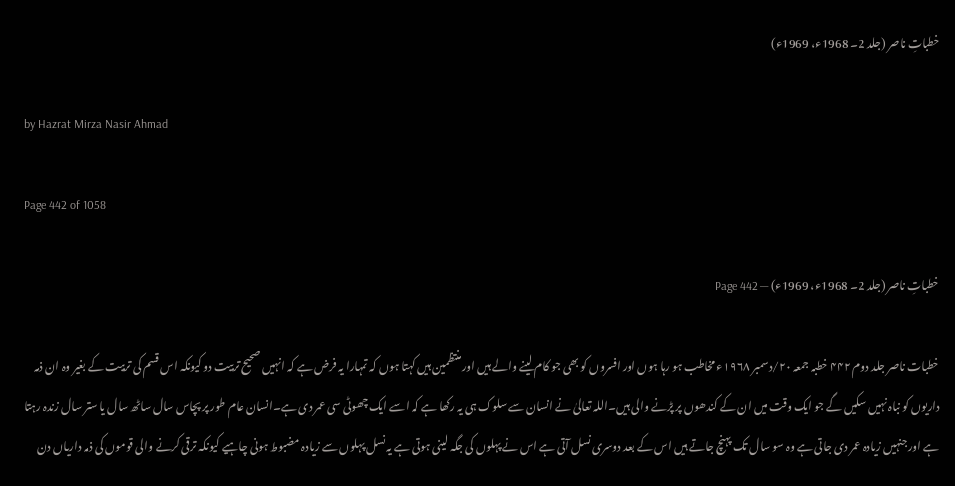خطباتِ ناصر (جلد 2۔ 1968ء، 1969ء)

by Hazrat Mirza Nasir Ahmad

Page 442 of 1058

خطباتِ ناصر (جلد 2۔ 1968ء، 1969ء) — Page 442

خطبات ناصر جلد دوم ۴۴۲ خطبہ جمعہ ۲۰/دسمبر ۱۹۶۸ء مخاطب ہو رہا ہوں اور افسروں کو بھی جو کام لینے والے ہیں اور منتظمین ہیں کہتا ہوں کہ تمہارا یہ فرض ہے کہ انہیں صحیح تربیت دو کیونکہ اس قسم کی تربیت کے بغیر وہ ان ذمہ داریوں کو نباہ نہیں سکیں گے جو ایک وقت میں ان کے کندھوں پر پڑنے والی ہیں۔اللہ تعالیٰ نے انسان سے سلوک ہی یہ رکھا ہے کہ اسے ایک چھوٹی سی عمر دی ہے۔انسان عام طور پر پچاس سال ساٹھ سال یا ستر سال زندہ رہتا ہے اور جنہیں زیادہ عمر دی جاتی ہے وہ سو سال تک پہنچ جاتے ہیں اس کے بعد دوسری نسل آتی ہے اس نے پہلوں کی جگہ لینی ہوتی ہے یہ نسل پہلوں سے زیادہ مضبوط ہونی چاہیے کیونکہ ترقی کرنے والی قوموں کی ذمہ داریاں دن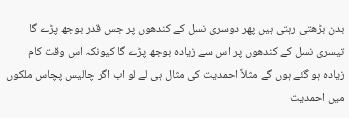بدن بڑھتی رہتی ہیں پھر دوسری نسل کے کندھوں پر جس قدر بوجھ پڑے گا تیسری نسل کے کندھوں پر اس سے زیادہ بوجھ پڑے گا کیونکہ اس وقت کام زیادہ ہو گئے ہوں گے مثلاً احمدیت کی مثال ہی لے لو اب اگر چالیس پچاس ملکوں میں احمدیت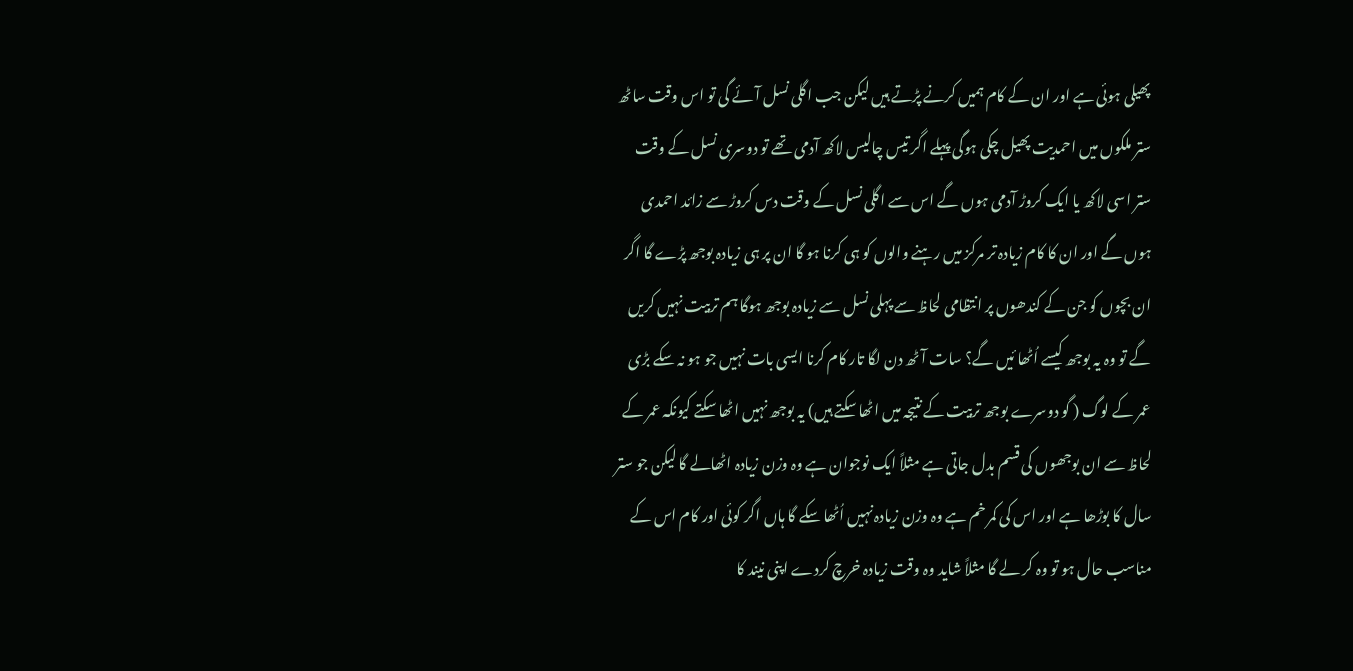پھیلی ہوئی ہے اور ان کے کام ہمیں کرنے پڑتے ہیں لیکن جب اگلی نسل آئے گی تو اس وقت ساٹھ ستر ملکوں میں احمدیت پھیل چکی ہوگی پہلے اگر تیس چالیس لاکھ آدمی تھے تو دوسری نسل کے وقت ستر اسی لاکھ یا ایک کروڑ آدمی ہوں گے اس سے اگلی نسل کے وقت دس کروڑ سے زائد احمدی ہوں گے اور ان کا کام زیادہ تر مرکز میں رہنے والوں کو ہی کرنا ہو گا ان پر ہی زیادہ بوجھ پڑے گا اگر ان بچوں کو جن کے کندھوں پر انتظامی لحاظ سے پہلی نسل سے زیادہ بوجھ ہوگا ہم تربیت نہیں کریں گے تو وہ یہ بوجھ کیسے اُٹھا ئیں گے؟ سات آٹھ دن لگا تار کام کرنا ایسی بات نہیں جو ہو نہ سکے بڑی عمر کے لوگ ( گو دوسرے بوجھ تربیت کے نتیجہ میں اٹھا سکتے ہیں) یہ بوجھ نہیں اٹھا سکتے کیونکہ عمر کے لحاظ سے ان بوجھوں کی قسم بدل جاتی ہے مثلاً ایک نوجوان ہے وہ وزن زیادہ اٹھالے گا لیکن جو ستر سال کا بوڑھا ہے اور اس کی کمر خم ہے وہ وزن زیادہ نہیں اُٹھا سکے گا ہاں اگر کوئی اور کام اس کے مناسب حال ہو تو وہ کر لے گا مثلاً شاید وہ وقت زیادہ خرچ کردے اپنی نیند کا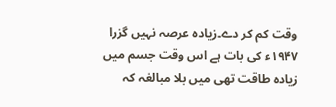وقت کم کر دے۔زیادہ عرصہ نہیں گزرا ۱۹۴۷ء کی بات ہے اس وقت جسم میں زیادہ طاقت تھی میں بلا مبالغہ کہ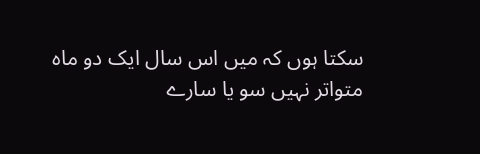سکتا ہوں کہ میں اس سال ایک دو ماہ متواتر نہیں سو یا سارے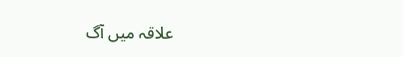علاقہ میں آگ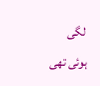لگی ہوئی تھی